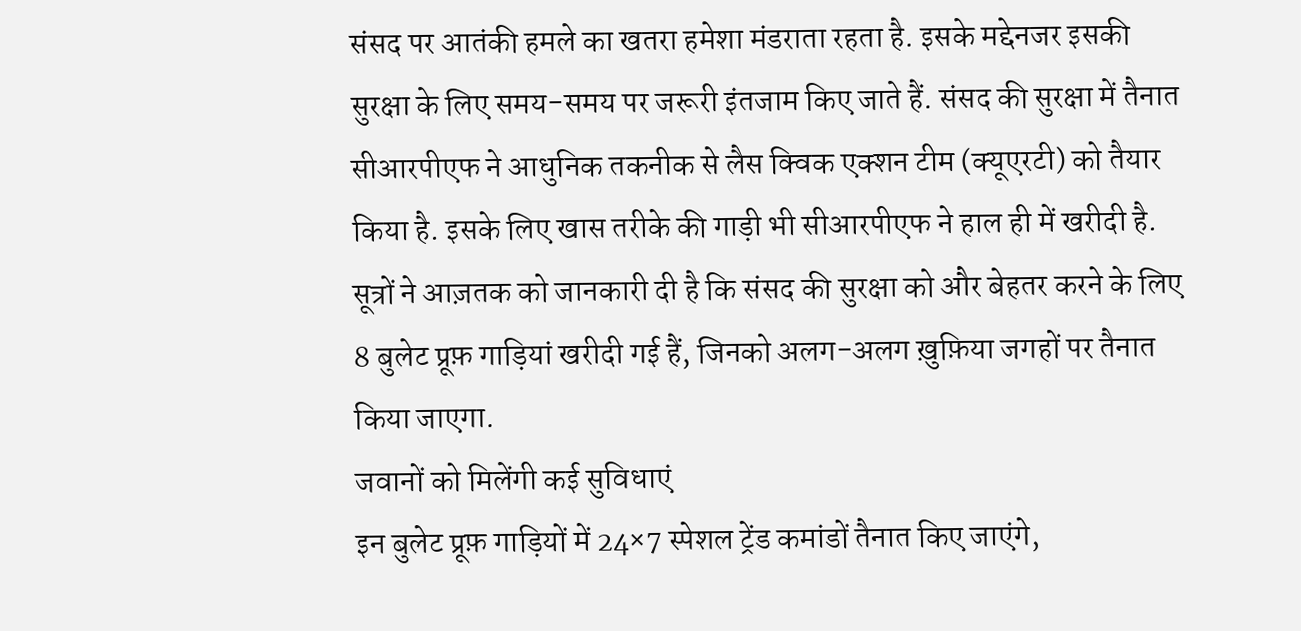संसद पर आतंकी हमले का खतरा हमेशा मंडराता रहता है. इसके मद्देनजर इसकी सुरक्षा के लिए समय-समय पर जरूरी इंतजाम किए जाते हैं. संसद की सुरक्षा में तैनात सीआरपीएफ ने आधुनिक तकनीक से लैस क्विक एक्शन टीम (क्यूएरटी) को तैयार किया है. इसके लिए खास तरीके की गाड़ी भी सीआरपीएफ ने हाल ही में खरीदी है. सूत्रों ने आज़तक को जानकारी दी है कि संसद की सुरक्षा को और बेहतर करने के लिए 8 बुलेट प्रूफ़ गाड़ियां खरीदी गई हैं, जिनको अलग-अलग ख़ुफ़िया जगहों पर तैनात किया जाएगा.
जवानों को मिलेंगी कई सुविधाएं
इन बुलेट प्रूफ़ गाड़ियों में 24×7 स्पेशल ट्रेंड कमांडों तैनात किए जाएंगे,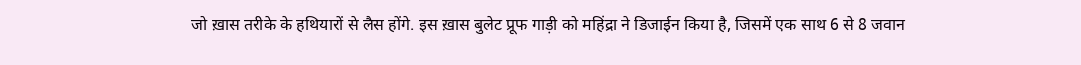जो ख़ास तरीके के हथियारों से लैस होंगे. इस ख़ास बुलेट प्रूफ गाड़ी को महिंद्रा ने डिजाईन किया है, जिसमें एक साथ 6 से 8 जवान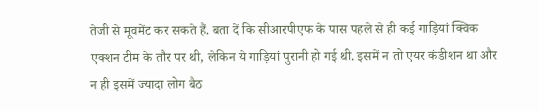तेजी से मूवमेंट कर सकते हैं. बता दें कि सीआरपीएफ के पास पहले से ही कई गाड़ियां क्विक एक्शन टीम के तौर पर थी, लेकिन ये गाड़ियां पुरानी हो गई थी. इसमें न तो एयर कंडीशन था और न ही इसमें ज्यादा लोग बैठ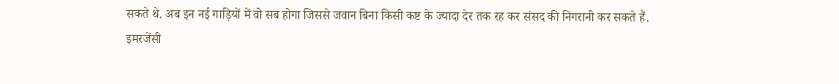सकते थे. अब इन नई गाड़ियों में वो सब होगा जिससे जवान बिना किसी कष्ट के ज्यादा देर तक रह कर संसद की निगरानी कर सकते हैं.
इमरजेंसी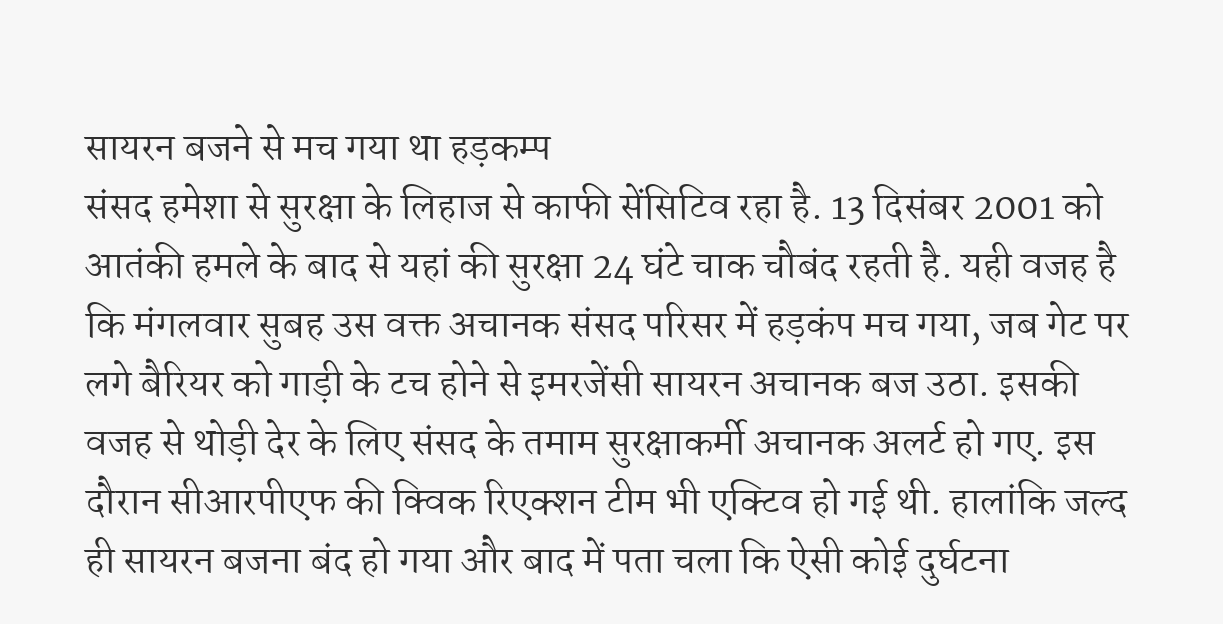सायरन बजने से मच गया था हड़कम्प
संसद हमेशा से सुरक्षा के लिहाज से काफी सेंसिटिव रहा है. 13 दिसंबर 2001 को आतंकी हमले के बाद से यहां की सुरक्षा 24 घंटे चाक चौबंद रहती है. यही वजह है कि मंगलवार सुबह उस वक्त अचानक संसद परिसर में हड़कंप मच गया, जब गेट पर लगे बैरियर को गाड़ी के टच होने से इमरजेंसी सायरन अचानक बज उठा. इसकी वजह से थोड़ी देर के लिए संसद के तमाम सुरक्षाकर्मी अचानक अलर्ट हो गए. इस दौरान सीआरपीएफ की क्विक रिएक्शन टीम भी एक्टिव हो गई थी. हालांकि जल्द ही सायरन बजना बंद हो गया और बाद में पता चला कि ऐसी कोई दुर्घटना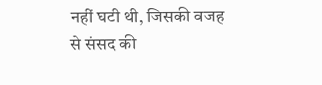नहीं घटी थी, जिसकी वजह से संसद की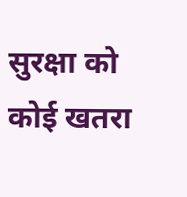सुरक्षा को कोई खतरा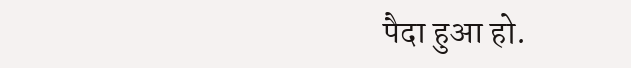पैदा हुआ हो.